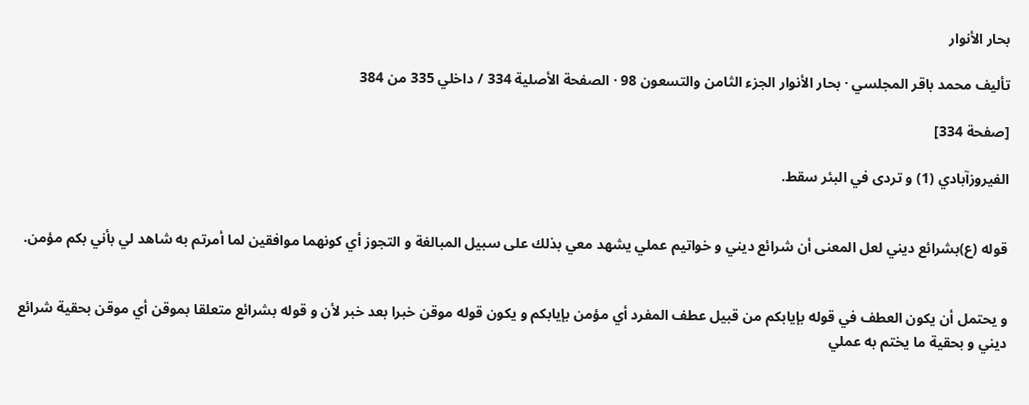بحار الأنوار

تأليف محمد باقر المجلسي · بحار الأنوار الجزء الثامن والتسعون 98 · الصفحة الأصلية 334 / داخلي 335 من 384

[صفحة 334]

الفيروزآبادي (1) و تردى في البئر سقط.


قوله (ع)بشرائع ديني لعل المعنى أن شرائع ديني و خواتيم عملي يشهد معي بذلك على سبيل المبالغة و التجوز أي كونهما موافقين لما أمرتم به شاهد لي بأني بكم مؤمن.


و يحتمل أن يكون العطف في قوله بإيابكم من قبيل عطف المفرد أي مؤمن بإيابكم و يكون قوله موقن خبرا بعد خبر لأن و قوله بشرائع متعلقا بموقن أي موقن بحقية شرائع ديني و بحقية ما يختم به عملي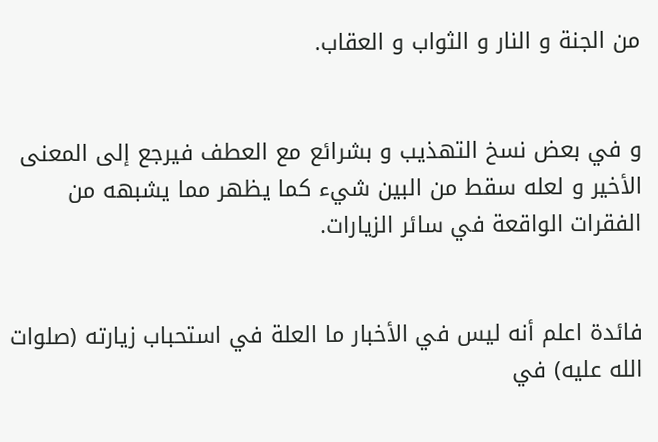من الجنة و النار و الثواب و العقاب.


و في بعض نسخ التهذيب و بشرائع مع العطف فيرجع إلى المعنى الأخير و لعله سقط من البين شيء كما يظهر مما يشبهه من الفقرات الواقعة في سائر الزيارات.


فائدة اعلم أنه ليس في الأخبار ما العلة في استحباب زيارته (صلوات الله عليه) في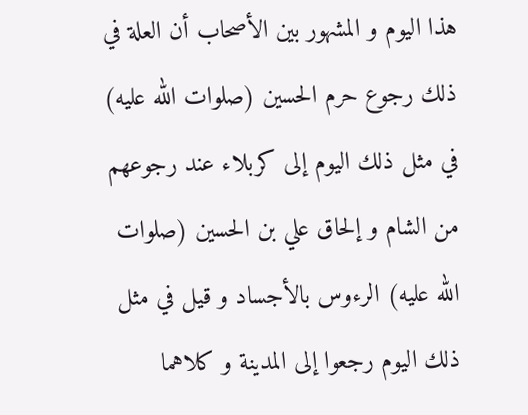هذا اليوم و المشهور بين الأصحاب أن العلة في ذلك رجوع حرم الحسين (صلوات الله عليه) في مثل ذلك اليوم إلى كربلاء عند رجوعهم من الشام و إلحاق علي بن الحسين (صلوات الله عليه) الرءوس بالأجساد و قيل في مثل ذلك اليوم رجعوا إلى المدينة و كلاهما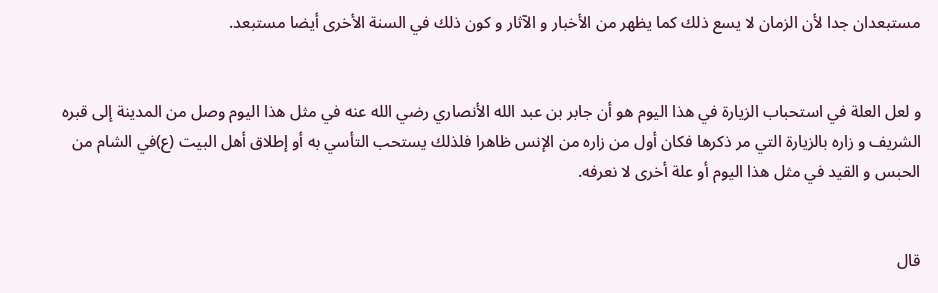مستبعدان جدا لأن الزمان لا يسع ذلك كما يظهر من الأخبار و الآثار و كون ذلك في السنة الأخرى أيضا مستبعد.


و لعل العلة في استحباب الزيارة في هذا اليوم هو أن جابر بن عبد الله الأنصاري رضي الله عنه في مثل هذا اليوم وصل من المدينة إلى قبره الشريف و زاره بالزيارة التي مر ذكرها فكان أول من زاره من الإنس ظاهرا فلذلك يستحب التأسي به أو إطلاق أهل البيت (ع)في الشام من الحبس و القيد في مثل هذا اليوم أو علة أخرى لا نعرفه.


قال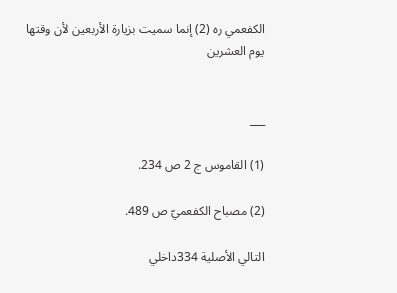الكفعمي ره (2) إنما سميت بزيارة الأربعين لأن وقتها يوم العشرين


___

(1) القاموس ج 2 ص 234.

(2) مصباح الكفعميّ ص 489.

التالي الأصلية 334داخلي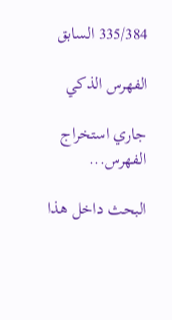335/384 السابق

الفهرس الذكي

جاري استخراج الفهرس...

البحث داخل هذا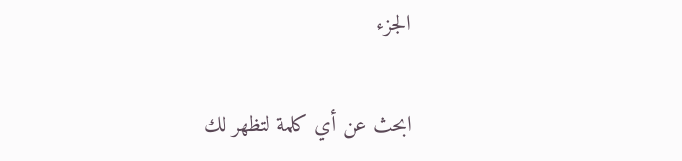الجزء

ابحث عن أي كلمة لتظهر لك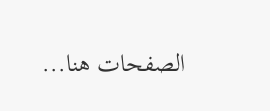الصفحات هنا...